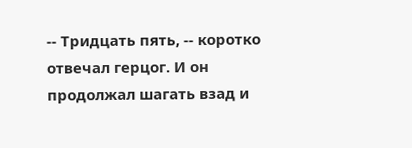-- Тридцать пять, -- коротко отвечал герцог. И он продолжал шагать взад и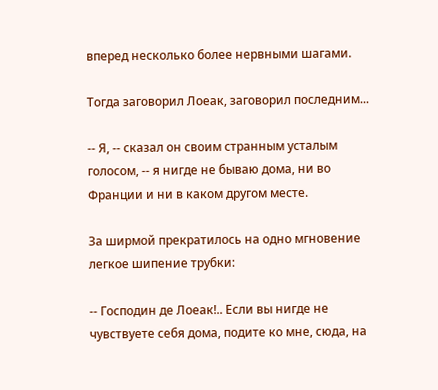вперед несколько более нервными шагами.

Тогда заговорил Лоеак, заговорил последним...

-- Я, -- сказал он своим странным усталым голосом, -- я нигде не бываю дома, ни во Франции и ни в каком другом месте.

За ширмой прекратилось на одно мгновение легкое шипение трубки:

-- Господин де Лоеак!.. Если вы нигде не чувствуете себя дома, подите ко мне, сюда, на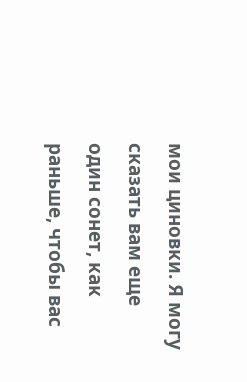мои циновки. Я могу сказать вам еще один сонет, как раньше, чтобы вас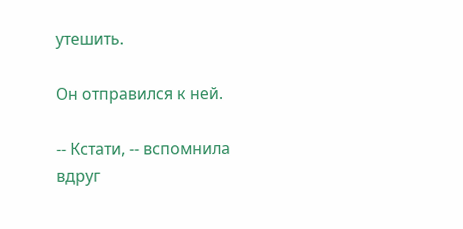утешить.

Он отправился к ней.

-- Кстати, -- вспомнила вдруг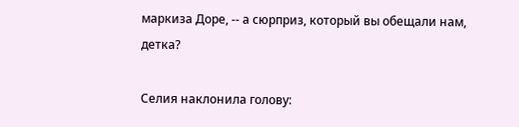маркиза Доре, -- а сюрприз, который вы обещали нам, детка?

Селия наклонила голову: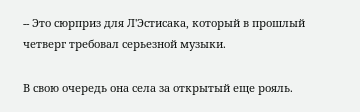-- Это сюрприз для Л'Эстисака, который в прошлый четверг требовал серьезной музыки.

В свою очередь она села за открытый еще рояль.